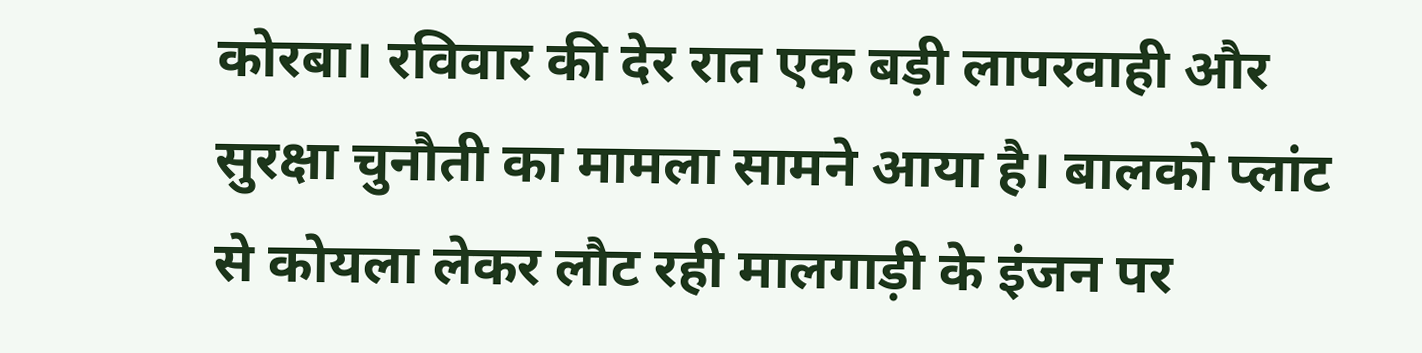कोरबा। रविवार की देर रात एक बड़ी लापरवाही और सुरक्षा चुनौती का मामला सामने आया है। बालको प्लांट से कोयला लेकर लौट रही मालगाड़ी के इंजन पर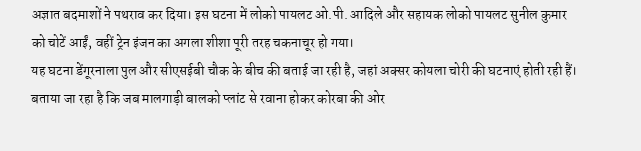अज्ञात बदमाशों ने पथराव कर दिया। इस घटना में लोको पायलट ओ.पी. आदिले और सहायक लोको पायलट सुनील कुमार को चोटें आईं, वहीं ट्रेन इंजन का अगला शीशा पूरी तरह चकनाचूर हो गया।
यह घटना डेंगूरनाला पुल और सीएसईबी चौक के बीच की बताई जा रही है, जहां अक्सर कोयला चोरी की घटनाएं होती रही हैं। बताया जा रहा है कि जब मालगाड़ी बालको प्लांट से रवाना होकर कोरबा की ओर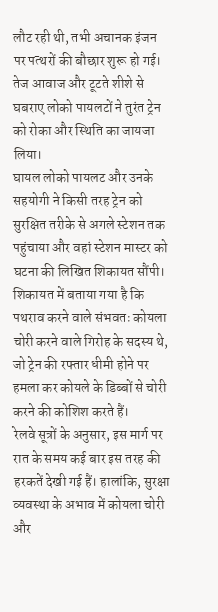लौट रही थी, तभी अचानक इंजन पर पत्थरों की बौछार शुरू हो गई। तेज आवाज और टूटते शीशे से घबराए लोको पायलटों ने तुरंत ट्रेन को रोका और स्थिति का जायजा लिया।
घायल लोको पायलट और उनके सहयोगी ने किसी तरह ट्रेन को सुरक्षित तरीके से अगले स्टेशन तक पहुंचाया और वहां स्टेशन मास्टर को घटना की लिखित शिकायत सौंपी। शिकायत में बताया गया है कि पथराव करने वाले संभवतः कोयला चोरी करने वाले गिरोह के सदस्य थे, जो ट्रेन की रफ्तार धीमी होने पर हमला कर कोयले के डिब्बों से चोरी करने की कोशिश करते हैं।
रेलवे सूत्रों के अनुसार, इस मार्ग पर रात के समय कई बार इस तरह की हरकतें देखी गई हैं। हालांकि, सुरक्षा व्यवस्था के अभाव में कोयला चोरी और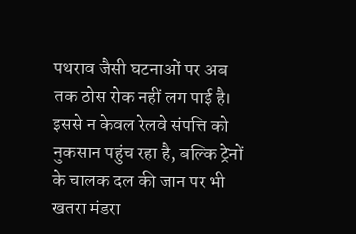पथराव जैसी घटनाओं पर अब तक ठोस रोक नहीं लग पाई है। इससे न केवल रेलवे संपत्ति को नुकसान पहुंच रहा है, बल्कि ट्रेनों के चालक दल की जान पर भी खतरा मंडरा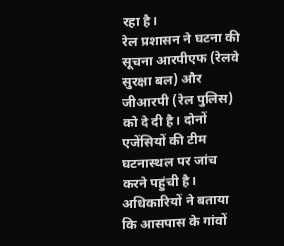रहा है।
रेल प्रशासन ने घटना की सूचना आरपीएफ (रेलवे सुरक्षा बल) और जीआरपी (रेल पुलिस) को दे दी है। दोनों एजेंसियों की टीम घटनास्थल पर जांच करने पहुंची है। अधिकारियों ने बताया कि आसपास के गांवों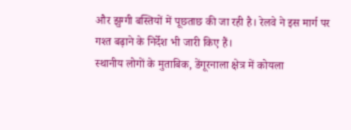और झुग्गी बस्तियों में पूछताछ की जा रही है। रेलवे ने इस मार्ग पर गश्त बढ़ाने के निर्देश भी जारी किए हैं।
स्थानीय लोगों के मुताबिक, डेंगूरनाला क्षेत्र में कोयला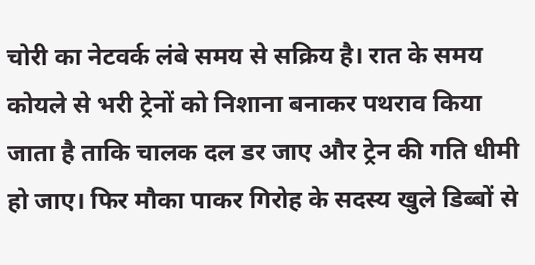चोरी का नेटवर्क लंबे समय से सक्रिय है। रात के समय कोयले से भरी ट्रेनों को निशाना बनाकर पथराव किया जाता है ताकि चालक दल डर जाए और ट्रेन की गति धीमी हो जाए। फिर मौका पाकर गिरोह के सदस्य खुले डिब्बों से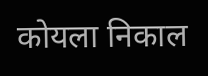कोयला निकाल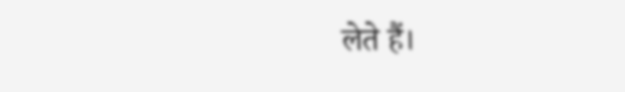लेते हैं।